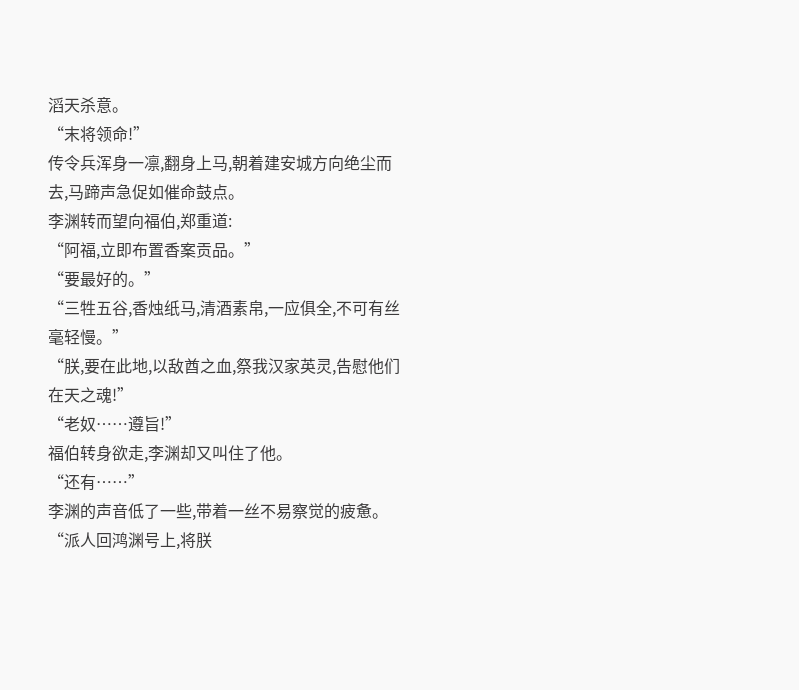滔天杀意。
“末将领命!”
传令兵浑身一凛,翻身上马,朝着建安城方向绝尘而去,马蹄声急促如催命鼓点。
李渊转而望向福伯,郑重道:
“阿福,立即布置香案贡品。”
“要最好的。”
“三牲五谷,香烛纸马,清酒素帛,一应俱全,不可有丝毫轻慢。”
“朕,要在此地,以敌酋之血,祭我汉家英灵,告慰他们在天之魂!”
“老奴……遵旨!”
福伯转身欲走,李渊却又叫住了他。
“还有……”
李渊的声音低了一些,带着一丝不易察觉的疲惫。
“派人回鸿渊号上,将朕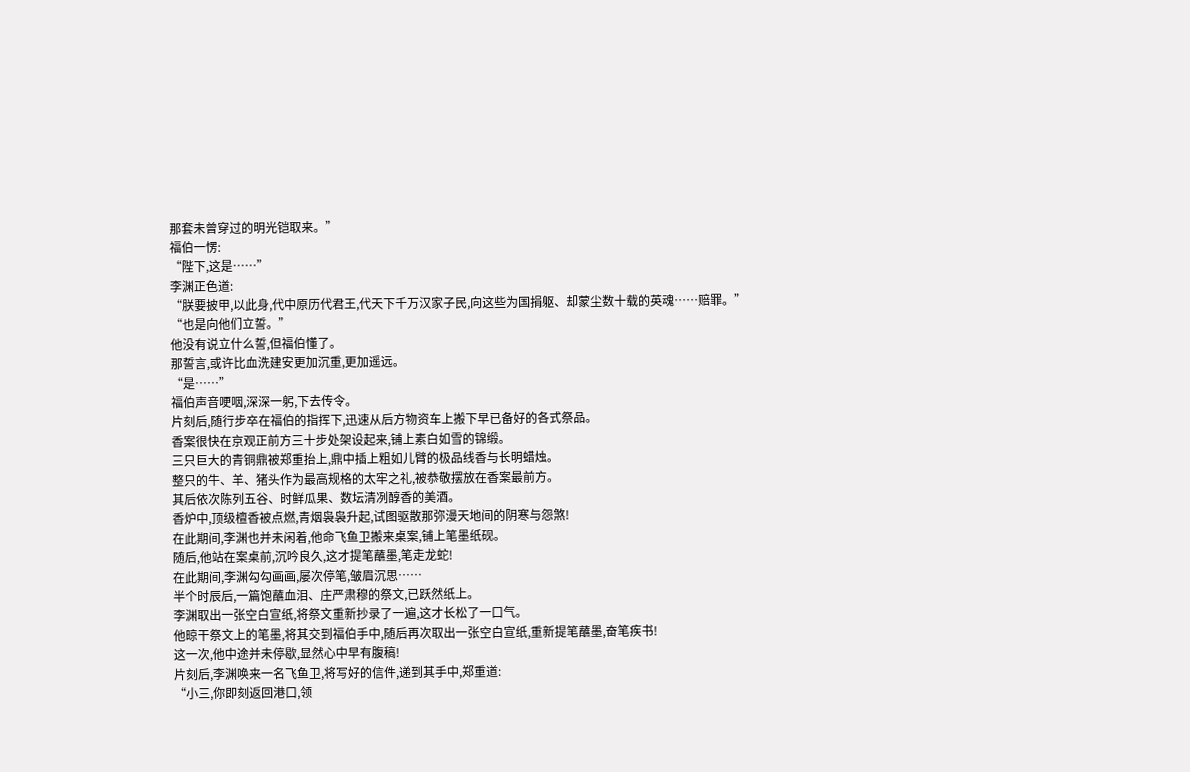那套未曾穿过的明光铠取来。”
福伯一愣:
“陛下,这是……”
李渊正色道:
“朕要披甲,以此身,代中原历代君王,代天下千万汉家子民,向这些为国捐躯、却蒙尘数十载的英魂……赔罪。”
“也是向他们立誓。”
他没有说立什么誓,但福伯懂了。
那誓言,或许比血洗建安更加沉重,更加遥远。
“是……”
福伯声音哽咽,深深一躬,下去传令。
片刻后,随行步卒在福伯的指挥下,迅速从后方物资车上搬下早已备好的各式祭品。
香案很快在京观正前方三十步处架设起来,铺上素白如雪的锦缎。
三只巨大的青铜鼎被郑重抬上,鼎中插上粗如儿臂的极品线香与长明蜡烛。
整只的牛、羊、猪头作为最高规格的太牢之礼,被恭敬摆放在香案最前方。
其后依次陈列五谷、时鲜瓜果、数坛清冽醇香的美酒。
香炉中,顶级檀香被点燃,青烟袅袅升起,试图驱散那弥漫天地间的阴寒与怨煞!
在此期间,李渊也并未闲着,他命飞鱼卫搬来桌案,铺上笔墨纸砚。
随后,他站在案桌前,沉吟良久,这才提笔蘸墨,笔走龙蛇!
在此期间,李渊勾勾画画,屡次停笔,皱眉沉思……
半个时辰后,一篇饱蘸血泪、庄严肃穆的祭文,已跃然纸上。
李渊取出一张空白宣纸,将祭文重新抄录了一遍,这才长松了一口气。
他晾干祭文上的笔墨,将其交到福伯手中,随后再次取出一张空白宣纸,重新提笔蘸墨,奋笔疾书!
这一次,他中途并未停歇,显然心中早有腹稿!
片刻后,李渊唤来一名飞鱼卫,将写好的信件,递到其手中,郑重道:
“小三,你即刻返回港口,领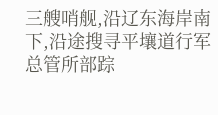三艘哨舰,沿辽东海岸南下,沿途搜寻平壤道行军总管所部踪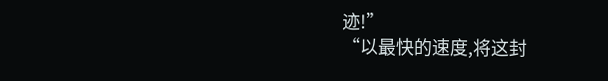迹!”
“以最快的速度,将这封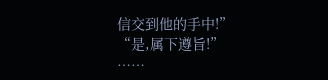信交到他的手中!”
“是,属下遵旨!”
……